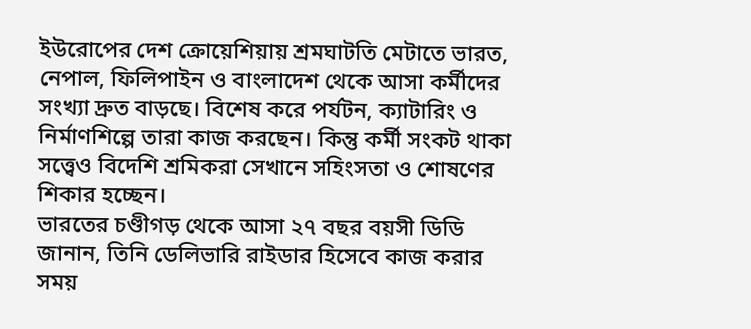ইউরোপের দেশ ক্রোয়েশিয়ায় শ্রমঘাটতি মেটাতে ভারত, নেপাল, ফিলিপাইন ও বাংলাদেশ থেকে আসা কর্মীদের সংখ্যা দ্রুত বাড়ছে। বিশেষ করে পর্যটন, ক্যাটারিং ও নির্মাণশিল্পে তারা কাজ করছেন। কিন্তু কর্মী সংকট থাকা সত্ত্বেও বিদেশি শ্রমিকরা সেখানে সহিংসতা ও শোষণের শিকার হচ্ছেন।
ভারতের চণ্ডীগড় থেকে আসা ২৭ বছর বয়সী ডিডি জানান, তিনি ডেলিভারি রাইডার হিসেবে কাজ করার সময়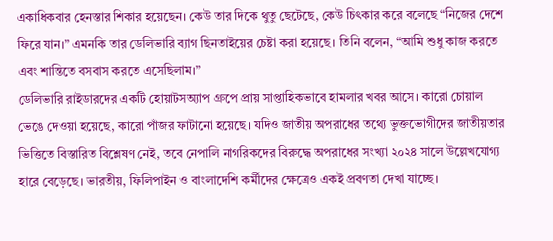একাধিকবার হেনস্তার শিকার হয়েছেন। কেউ তার দিকে থুতু ছেটেছে, কেউ চিৎকার করে বলেছে “নিজের দেশে ফিরে যান।” এমনকি তার ডেলিভারি ব্যাগ ছিনতাইয়ের চেষ্টা করা হয়েছে। তিনি বলেন, “আমি শুধু কাজ করতে এবং শান্তিতে বসবাস করতে এসেছিলাম।”
ডেলিভারি রাইডারদের একটি হোয়াটসঅ্যাপ গ্রুপে প্রায় সাপ্তাহিকভাবে হামলার খবর আসে। কারো চোয়াল ভেঙে দেওয়া হয়েছে, কারো পাঁজর ফাটানো হয়েছে। যদিও জাতীয় অপরাধের তথ্যে ভুক্তভোগীদের জাতীয়তার ভিত্তিতে বিস্তারিত বিশ্লেষণ নেই, তবে নেপালি নাগরিকদের বিরুদ্ধে অপরাধের সংখ্যা ২০২৪ সালে উল্লেখযোগ্য হারে বেড়েছে। ভারতীয়, ফিলিপাইন ও বাংলাদেশি কর্মীদের ক্ষেত্রেও একই প্রবণতা দেখা যাচ্ছে।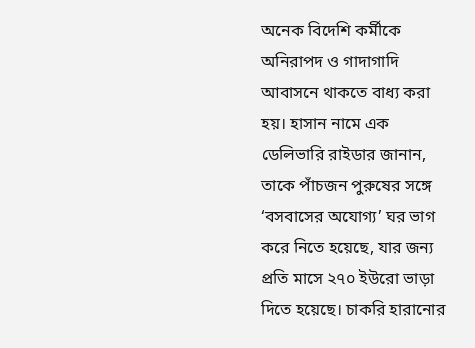অনেক বিদেশি কর্মীকে অনিরাপদ ও গাদাগাদি আবাসনে থাকতে বাধ্য করা হয়। হাসান নামে এক ডেলিভারি রাইডার জানান, তাকে পাঁচজন পুরুষের সঙ্গে ‘বসবাসের অযোগ্য’ ঘর ভাগ করে নিতে হয়েছে, যার জন্য প্রতি মাসে ২৭০ ইউরো ভাড়া দিতে হয়েছে। চাকরি হারানোর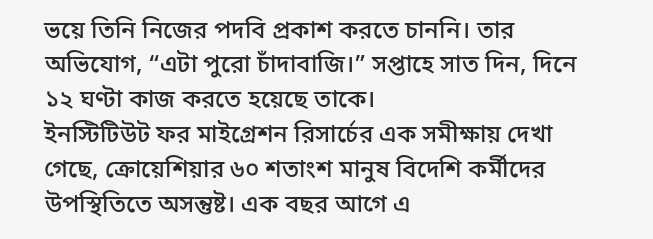ভয়ে তিনি নিজের পদবি প্রকাশ করতে চাননি। তার অভিযোগ, “এটা পুরো চাঁদাবাজি।” সপ্তাহে সাত দিন, দিনে ১২ ঘণ্টা কাজ করতে হয়েছে তাকে।
ইনস্টিটিউট ফর মাইগ্রেশন রিসার্চের এক সমীক্ষায় দেখা গেছে, ক্রোয়েশিয়ার ৬০ শতাংশ মানুষ বিদেশি কর্মীদের উপস্থিতিতে অসন্তুষ্ট। এক বছর আগে এ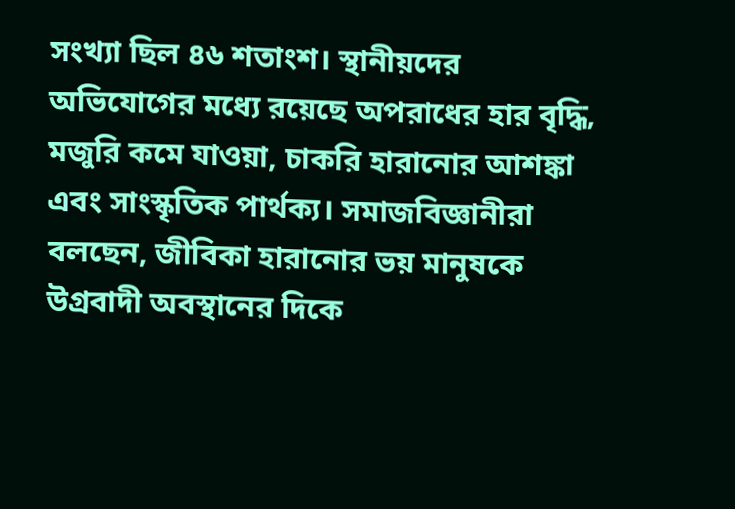সংখ্যা ছিল ৪৬ শতাংশ। স্থানীয়দের অভিযোগের মধ্যে রয়েছে অপরাধের হার বৃদ্ধি, মজুরি কমে যাওয়া, চাকরি হারানোর আশঙ্কা এবং সাংস্কৃতিক পার্থক্য। সমাজবিজ্ঞানীরা বলছেন, জীবিকা হারানোর ভয় মানুষকে উগ্রবাদী অবস্থানের দিকে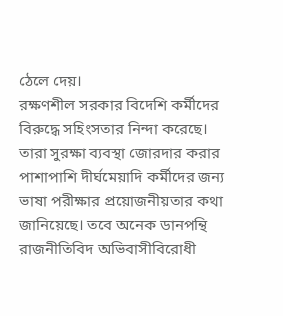ঠেলে দেয়।
রক্ষণশীল সরকার বিদেশি কর্মীদের বিরুদ্ধে সহিংসতার নিন্দা করেছে। তারা সুরক্ষা ব্যবস্থা জোরদার করার পাশাপাশি দীর্ঘমেয়াদি কর্মীদের জন্য ভাষা পরীক্ষার প্রয়োজনীয়তার কথা জানিয়েছে। তবে অনেক ডানপন্থি রাজনীতিবিদ অভিবাসীবিরোধী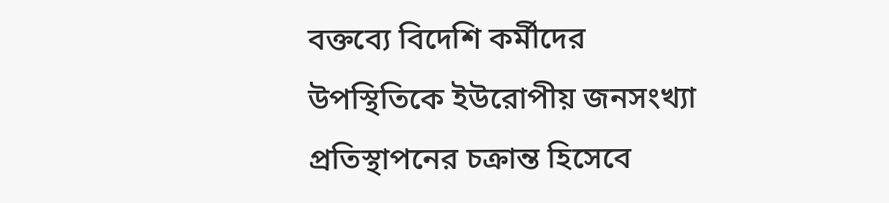বক্তব্যে বিদেশি কর্মীদের উপস্থিতিকে ইউরোপীয় জনসংখ্যা প্রতিস্থাপনের চক্রান্ত হিসেবে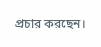প্রচার করছেন।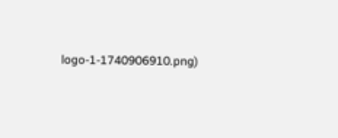logo-1-1740906910.png)